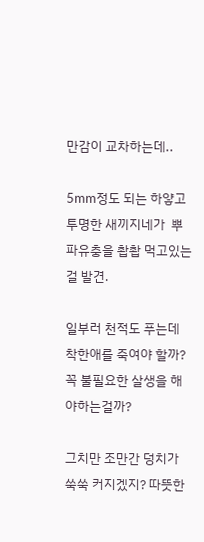만감이 교차하는데..

5mm정도 되는 하얗고 투명한 새끼지네가  뿌파유충을 촵촵 먹고있는걸 발견.

일부러 천적도 푸는데 착한애를 죽여야 할까? 꼭 불필요한 살생을 해야하는걸까?

그치만 조만간 덩치가 쑥쑥 커지겠지? 따뜻한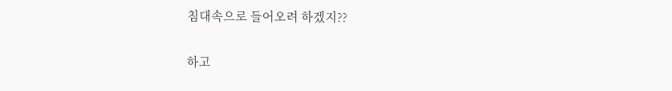침대속으로 들어오려 하겠지??

하고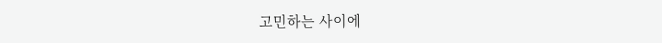고민하는 사이에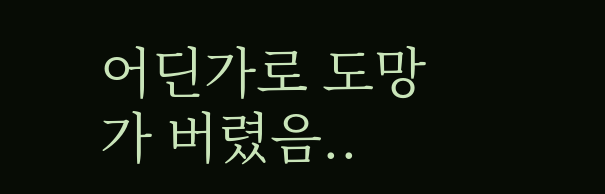어딘가로 도망가 버렸음..